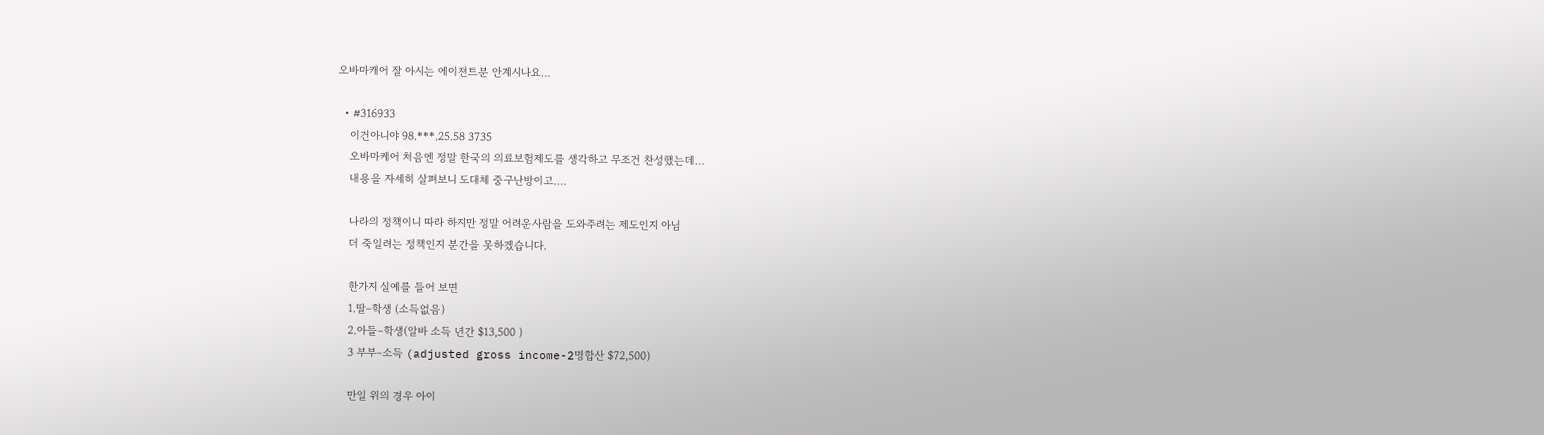오바마캐어 잘 아시는 에이젼트분 안계시나요…

  • #316933
    이건아니야 98.***.25.58 3735
    오바마케어 처음엔 정말 한국의 의료보험제도를 생각하고 무조건 찬성했는데…
    내용을 자세히 살펴보니 도대체 중구난방이고….

    나라의 정책이니 따라 하지만 정말 어려운사람을 도와주려는 제도인지 아님
    더 죽일려는 정책인지 분간을 못하겠습니다.

    한가지 실예를 들어 보면
    1.딸–학생 (소득없음)
    2.아들–학생(알바 소득 년간 $13,500 )
    3 부부–소득 (adjusted gross income-2명합산 $72,500)

    만일 위의 경우 아이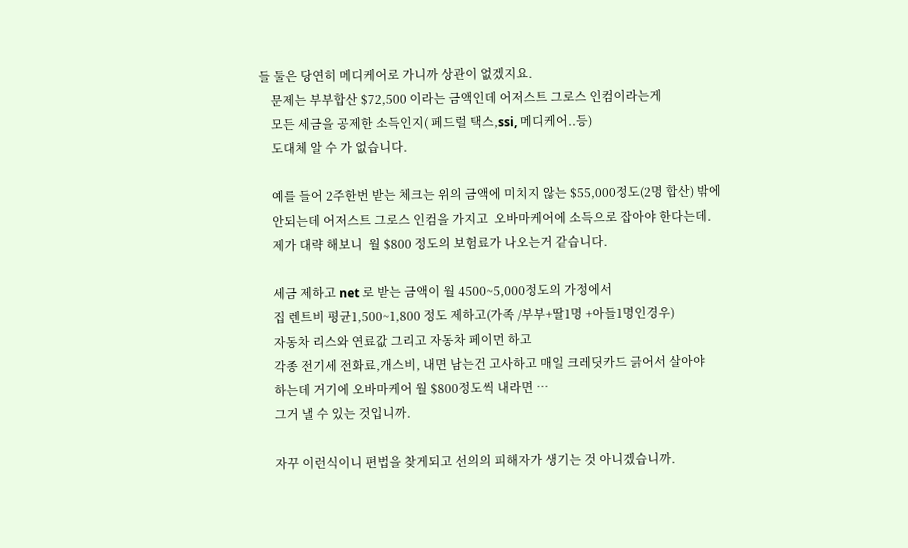들 둘은 당연히 메디케어로 가니까 상관이 없겠지요.
    문제는 부부합산 $72,500 이라는 금액인데 어저스트 그로스 인컴이라는게
    모든 세금을 공제한 소득인지( 페드럴 택스,ssi, 메디케어..등)
    도대체 알 수 가 없습니다.

    예를 들어 2주한번 받는 체크는 위의 금액에 미치지 않는 $55,000정도(2명 합산) 밖에
    안되는데 어저스트 그로스 인컴을 가지고  오바마케어에 소득으로 잡아야 한다는데.
    제가 대략 해보니  월 $800 정도의 보험료가 나오는거 같습니다.

    세금 제하고 net 로 받는 금액이 월 4500~5,000정도의 가정에서
    집 렌트비 평균1,500~1,800 정도 제하고(가족 /부부+딸1명 +아들1명인경우)
    자동차 리스와 연료값 그리고 자동차 페이먼 하고
    각종 전기세 전화료,개스비, 내면 남는건 고사하고 매일 크레딧카드 긁어서 살아야
    하는데 거기에 오바마케어 월 $800정도씩 내라면 …
    그거 낼 수 있는 것입니까.

    자꾸 이런식이니 편법을 찾게되고 선의의 피해자가 생기는 것 아니겠습니까.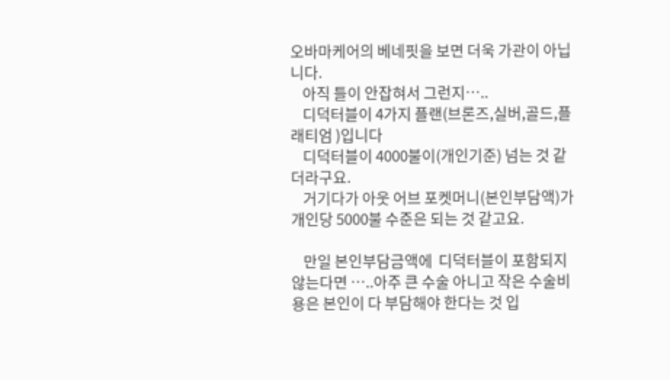오바마케어의 베네핏을 보면 더욱 가관이 아닙니다.
    아직 틀이 안잡혀서 그런지…..
    디덕터블이 4가지 플랜(브론즈,실버,골드,플래티엄 )입니다
    디덕터블이 4000불이(개인기준) 넘는 것 같더라구요.
    거기다가 아웃 어브 포켓머니(본인부담액)가 개인당 5000불 수준은 되는 것 같고요.

    만일 본인부담금액에  디덕터블이 포함되지 않는다면 …..아주 큰 수술 아니고 작은 수술비용은 본인이 다 부담해야 한다는 것 입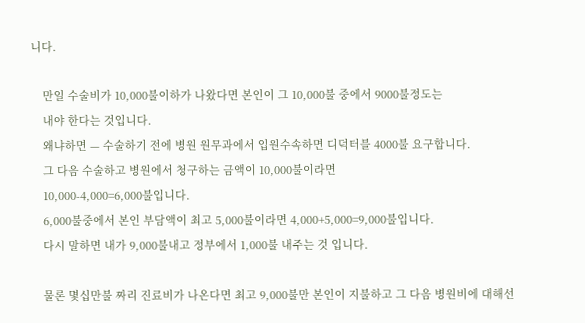니다.

    만일 수술비가 10,000불이하가 나왔다면 본인이 그 10,000불 중에서 9000불정도는
    내야 한다는 것입니다.
    왜냐하면 — 수술하기 전에 병원 원무과에서 입원수속하면 디덕터블 4000불 요구합니다.
    그 다음 수술하고 병원에서 청구하는 금액이 10,000불이라면
    10,000-4,000=6,000불입니다.
    6,000불중에서 본인 부담액이 최고 5,000불이라면 4,000+5,000=9,000불입니다.
    다시 말하면 내가 9,000불내고 정부에서 1,000불 내주는 것 입니다.

    물론 몇십만불 짜리 진료비가 나온다면 최고 9,000불만 본인이 지불하고 그 다음 병원비에 대해선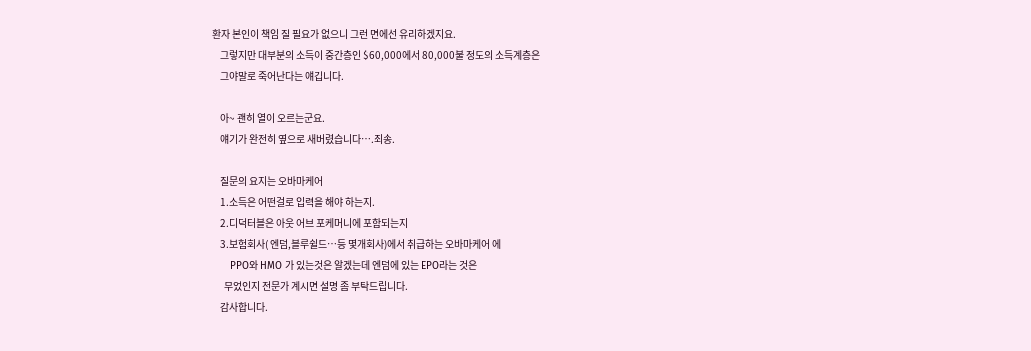환자 본인이 책임 질 필요가 없으니 그런 면에선 유리하겠지요.
    그렇지만 대부분의 소득이 중간층인 $60,000에서 80,000불 정도의 소득계층은
    그야말로 죽어난다는 얘깁니다.

    아~ 괜히 열이 오르는군요.
    얘기가 완전히 옆으로 새버렸습니다….죄송.

    질문의 요지는 오바마케어
    1.소득은 어떤걸로 입력을 해야 하는지.
    2.디덕터블은 아웃 어브 포케머니에 포함되는지
    3.보험회사( 엔덤,블루쉴드…등 몇개회사)에서 취급하는 오바마케어 에
      PPO와 HMO 가 있는것은 알겠는데 엔덤에 있는 EPO라는 것은
      무었인지 전문가 계시면 설명 좀 부탁드립니다.
    감사합니다.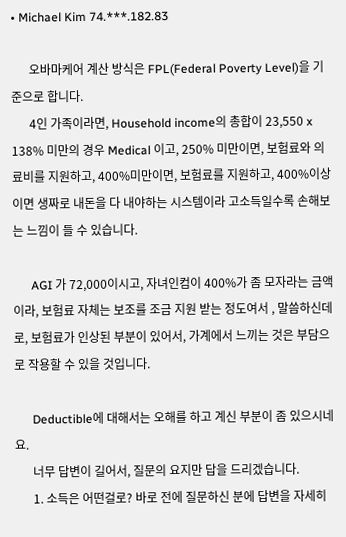• Michael Kim 74.***.182.83

      오바마케어 계산 방식은 FPL(Federal Poverty Level)을 기준으로 합니다.
      4인 가족이라면, Household income의 총합이 23,550 x 138% 미만의 경우 Medical 이고, 250% 미만이면, 보험료와 의료비를 지원하고, 400%미만이면, 보험료를 지원하고, 400%이상이면 생짜로 내돈을 다 내야하는 시스템이라 고소득일수록 손해보는 느낌이 들 수 있습니다.

      AGI 가 72,000이시고, 자녀인컴이 400%가 좀 모자라는 금액이라, 보험료 자체는 보조를 조금 지원 받는 정도여서 , 말씀하신데로, 보험료가 인상된 부분이 있어서, 가계에서 느끼는 것은 부담으로 작용할 수 있을 것입니다.

      Deductible에 대해서는 오해를 하고 계신 부분이 좀 있으시네요.
      너무 답변이 길어서, 질문의 요지만 답을 드리겠습니다.
      1. 소득은 어떤걸로? 바로 전에 질문하신 분에 답변을 자세히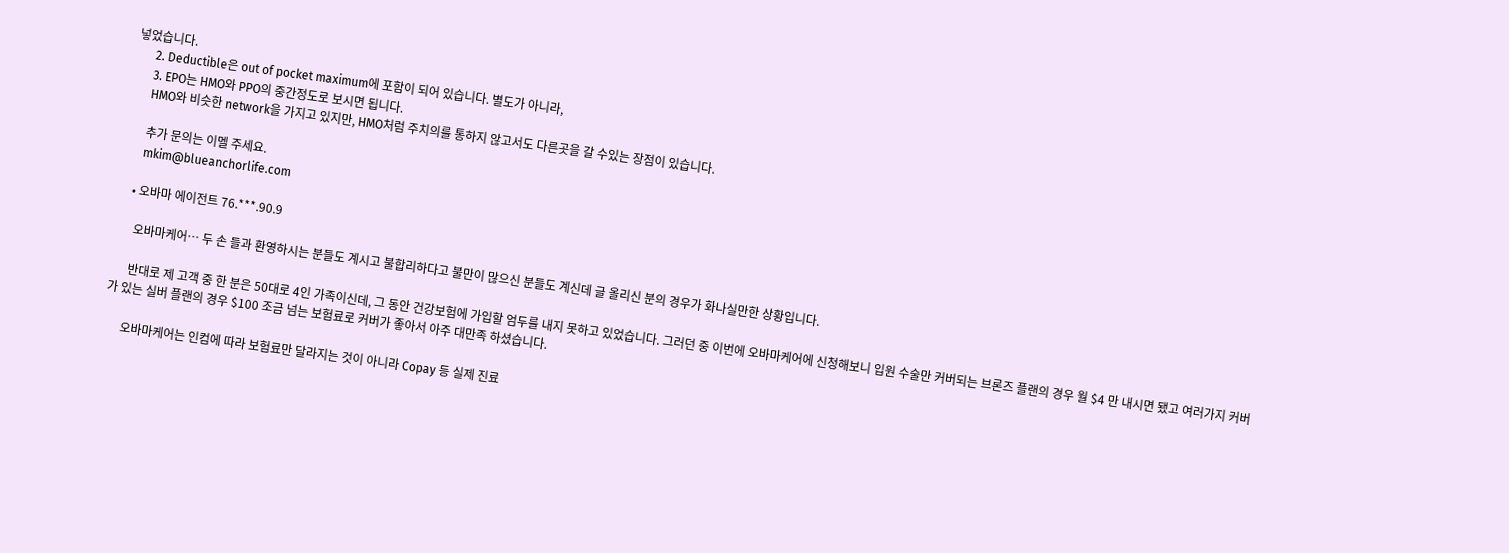넣었습니다.
      2. Deductible은 out of pocket maximum에 포함이 되어 있습니다. 별도가 아니라,
      3. EPO는 HMO와 PPO의 중간정도로 보시면 됩니다.
      HMO와 비슷한 network을 가지고 있지만, HMO처럼 주치의를 통하지 않고서도 다른곳을 갈 수있는 장점이 있습니다.

      추가 문의는 이멜 주세요.
      mkim@blueanchorlife.com

    • 오바마 에이전트 76.***.90.9

      오바마케어… 두 손 들과 환영하시는 분들도 계시고 불합리하다고 불만이 많으신 분들도 계신데 글 올리신 분의 경우가 화나실만한 상황입니다.

      반대로 제 고객 중 한 분은 50대로 4인 가족이신데, 그 동안 건강보험에 가입할 엄두를 내지 못하고 있었습니다. 그러던 중 이번에 오바마케어에 신청해보니 입원 수술만 커버되는 브론즈 플랜의 경우 월 $4 만 내시면 됐고 여러가지 커버가 있는 실버 플랜의 경우 $100 조금 넘는 보험료로 커버가 좋아서 아주 대만족 하셨습니다.

      오바마케어는 인컴에 따라 보험료만 달라지는 것이 아니라 Copay 등 실제 진료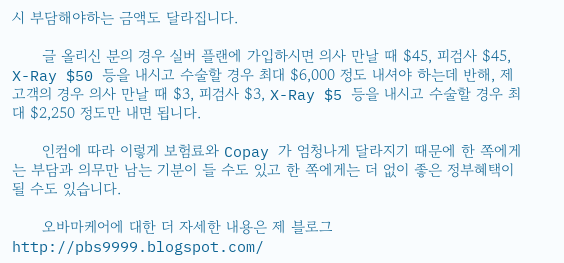시 부담해야하는 금액도 달라집니다.

      글 올리신 분의 경우 실버 플랜에 가입하시면 의사 만날 때 $45, 피검사 $45, X-Ray $50 등을 내시고 수술할 경우 최대 $6,000 정도 내셔야 하는데 반해, 제 고객의 경우 의사 만날 때 $3, 피검사 $3, X-Ray $5 등을 내시고 수술할 경우 최대 $2,250 정도만 내면 됩니다.

      인컴에 따라 이렇게 보험료와 Copay 가 엄청나게 달라지기 때문에 한 쪽에게는 부담과 의무만 남는 기분이 들 수도 있고 한 쪽에게는 더 없이 좋은 정부혜택이 될 수도 있습니다.

      오바마케어에 대한 더 자세한 내용은 제 블로그 http://pbs9999.blogspot.com/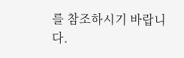를 참조하시기 바랍니다.